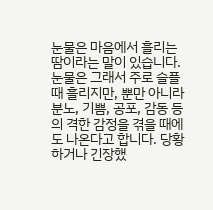눈물은 마음에서 흘리는 땀이라는 말이 있습니다. 눈물은 그래서 주로 슬플때 흘리지만, 뿐만 아니라 분노, 기쁨, 공포, 감동 등의 격한 감정을 겪을 때에도 나온다고 합니다. 당황하거나 긴장했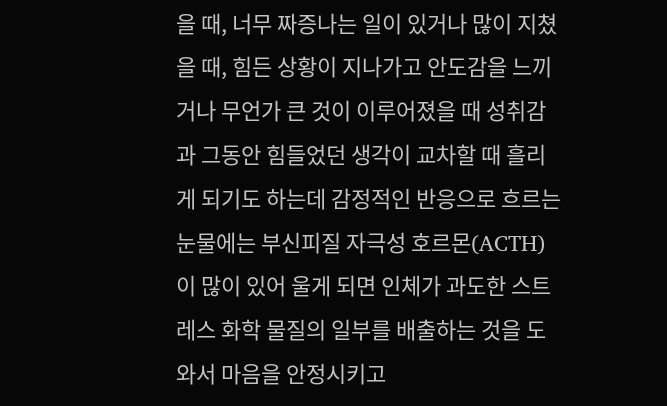을 때, 너무 짜증나는 일이 있거나 많이 지쳤을 때, 힘든 상황이 지나가고 안도감을 느끼거나 무언가 큰 것이 이루어졌을 때 성취감과 그동안 힘들었던 생각이 교차할 때 흘리게 되기도 하는데 감정적인 반응으로 흐르는 눈물에는 부신피질 자극성 호르몬(ACTH)이 많이 있어 울게 되면 인체가 과도한 스트레스 화학 물질의 일부를 배출하는 것을 도와서 마음을 안정시키고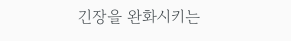긴장을 완화시키는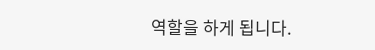역할을 하게 됩니다.